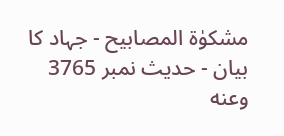مشکوٰۃ المصابیح - جہاد کا بیان - حدیث نمبر 3765
وعنه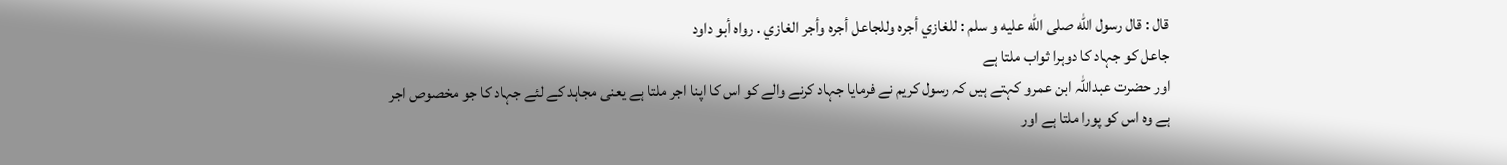قال : قال رسول الله صلى الله عليه و سلم : للغازي أجره وللجاعل أجره وأجر الغازي . رواه أبو داود
جاعل کو جہاد کا دوہرا ثواب ملتا ہے
اور حضرت عبداللہ ابن عمرو کہتے ہیں کہ رسول کریم نے فرمایا جہاد کرنے والے کو اس کا اپنا اجر ملتا ہے یعنی مجاہد کے لئے جہاد کا جو مخصوص اجر ہے وہ اس کو پورا ملتا ہے اور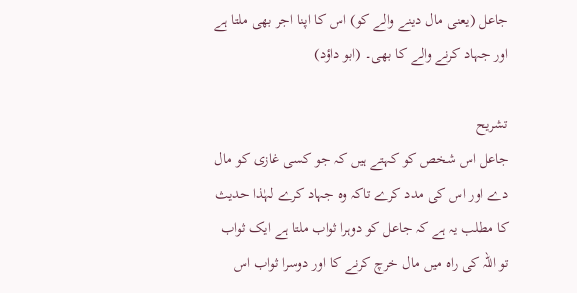جاعل (یعنی مال دینے والے کو) اس کا اپنا اجر بھی ملتا ہے اور جہاد کرنے والے کا بھی۔ (ابو داؤد)

تشریح
جاعل اس شخص کو کہتے ہیں کہ جو کسی غازی کو مال دے اور اس کی مدد کرے تاکہ وہ جہاد کرے لہٰذا حدیث کا مطلب یہ ہے کہ جاعل کو دوہرا ثواب ملتا ہے ایک ثواب تو اللہ کی راہ میں مال خرچ کرنے کا اور دوسرا ثواب اس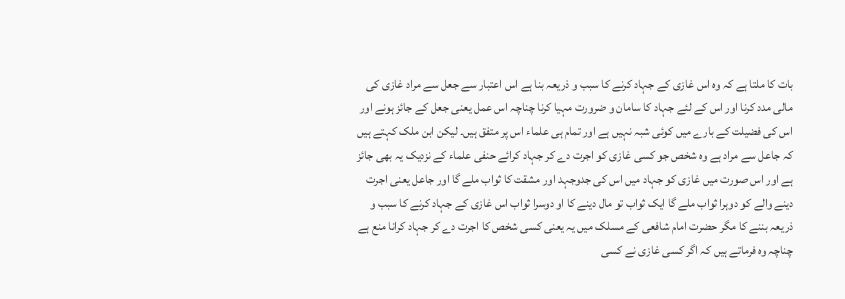بات کا ملتا ہے کہ وہ اس غازی کے جہاد کرنے کا سبب و ذریعہ بنا ہے اس اعتبار سے جعل سے مراد غازی کی مالی مدد کرنا اور اس کے لئے جہاد کا سامان و ضرورت مہیا کرنا چناچہ اس عمل یعنی جعل کے جائز ہونے اور اس کی فضیلت کے بارے میں کوئی شبہ نہیں ہے اور تمام ہی علماء اس پر متفق ہیں۔ لیکن ابن ملک کہتے ہیں کہ جاعل سے مراد ہے وہ شخص جو کسی غازی کو اجرت دے کر جہاد کرائے حنفی علماء کے نزدیک یہ بھی جائز ہے اور اس صورت میں غازی کو جہاد میں اس کی جدوجہد اور مشقت کا ثواب ملے گا اور جاعل یعنی اجرت دینے والے کو دوہرا ثواب ملے گا ایک ثواب تو مال دینے کا او دوسرا ثواب اس غازی کے جہاد کرنے کا سبب و ذریعہ بننے کا مگر حضرت امام شافعی کے مسلک میں یہ یعنی کسی شخص کا اجرت دے کر جہاد کرانا منع ہے چناچہ وہ فرماتے ہیں کہ اگر کسی غازی نے کسی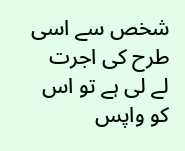شخص سے اسی طرح کی اجرت لے لی ہے تو اس کو واپس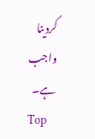کردینا واجب ہے۔
Top